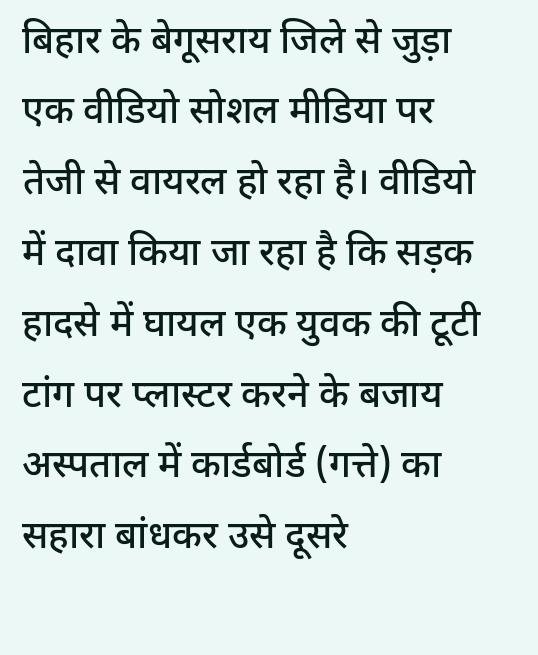बिहार के बेगूसराय जिले से जुड़ा एक वीडियो सोशल मीडिया पर तेजी से वायरल हो रहा है। वीडियो में दावा किया जा रहा है कि सड़क हादसे में घायल एक युवक की टूटी टांग पर प्लास्टर करने के बजाय अस्पताल में कार्डबोर्ड (गत्ते) का सहारा बांधकर उसे दूसरे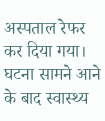अस्पताल रेफर कर दिया गया। घटना सामने आने के बाद स्वास्थ्य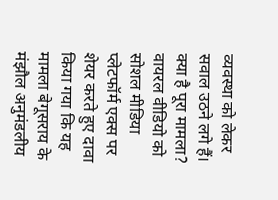व्यवस्था को लेकर सवाल उठने लगे हैं।
क्या है पूरा मामला?
वायरल वीडियो को सोशल मीडिया प्लेटफॉर्म एक्स पर शेयर करते हुए दावा किया गया कि यह मामला बेगूसराय के मंझौल अनुमंडलीय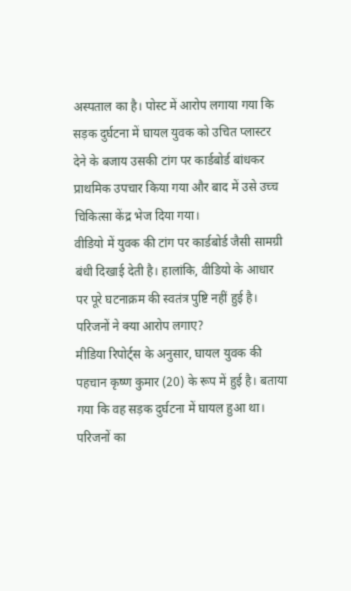अस्पताल का है। पोस्ट में आरोप लगाया गया कि सड़क दुर्घटना में घायल युवक को उचित प्लास्टर देने के बजाय उसकी टांग पर कार्डबोर्ड बांधकर प्राथमिक उपचार किया गया और बाद में उसे उच्च चिकित्सा केंद्र भेज दिया गया।
वीडियो में युवक की टांग पर कार्डबोर्ड जैसी सामग्री बंधी दिखाई देती है। हालांकि, वीडियो के आधार पर पूरे घटनाक्रम की स्वतंत्र पुष्टि नहीं हुई है।
परिजनों ने क्या आरोप लगाए?
मीडिया रिपोर्ट्स के अनुसार, घायल युवक की पहचान कृष्ण कुमार (20) के रूप में हुई है। बताया गया कि वह सड़क दुर्घटना में घायल हुआ था। परिजनों का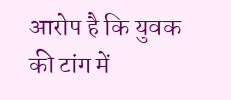आरोप है कि युवक की टांग में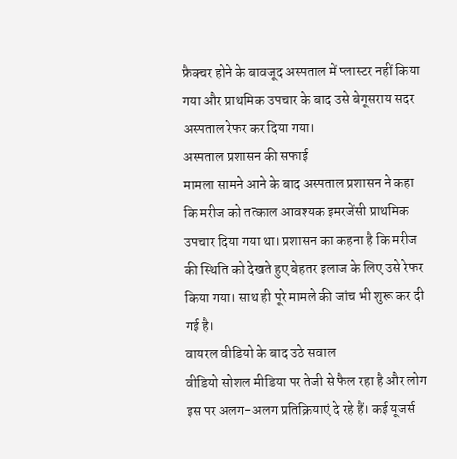फ्रैक्चर होने के बावजूद अस्पताल में प्लास्टर नहीं किया गया और प्राथमिक उपचार के बाद उसे बेगूसराय सदर अस्पताल रेफर कर दिया गया।
अस्पताल प्रशासन की सफाई
मामला सामने आने के बाद अस्पताल प्रशासन ने कहा कि मरीज को तत्काल आवश्यक इमरजेंसी प्राथमिक उपचार दिया गया था। प्रशासन का कहना है कि मरीज की स्थिति को देखते हुए बेहतर इलाज के लिए उसे रेफर किया गया। साथ ही पूरे मामले की जांच भी शुरू कर दी गई है।
वायरल वीडियो के बाद उठे सवाल
वीडियो सोशल मीडिया पर तेजी से फैल रहा है और लोग इस पर अलग-अलग प्रतिक्रियाएं दे रहे हैं। कई यूजर्स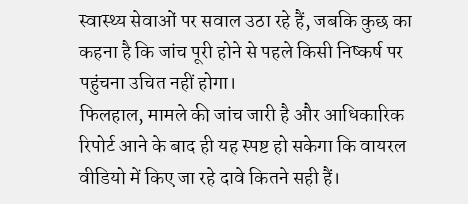स्वास्थ्य सेवाओं पर सवाल उठा रहे हैं, जबकि कुछ का कहना है कि जांच पूरी होने से पहले किसी निष्कर्ष पर पहुंचना उचित नहीं होगा।
फिलहाल, मामले की जांच जारी है और आधिकारिक रिपोर्ट आने के बाद ही यह स्पष्ट हो सकेगा कि वायरल वीडियो में किए जा रहे दावे कितने सही हैं।